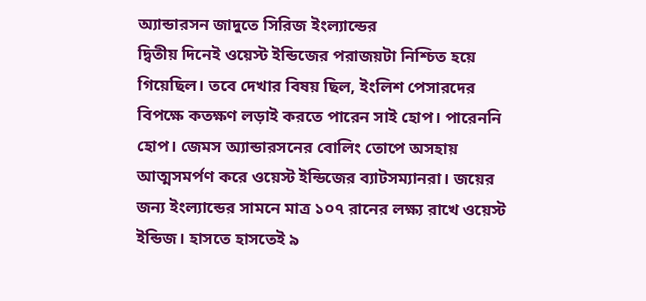অ্যান্ডারসন জাদুতে সিরিজ ইংল্যান্ডের
দ্বিতীয় দিনেই ওয়েস্ট ইন্ডিজের পরাজয়টা নিশ্চিত হয়ে গিয়েছিল। তবে দেখার বিষয় ছিল, ইংলিশ পেসারদের বিপক্ষে কতক্ষণ লড়াই করতে পারেন সাই হোপ। পারেননি হোপ। জেমস অ্যান্ডারসনের বোলিং তোপে অসহায় আত্মসমর্পণ করে ওয়েস্ট ইন্ডিজের ব্যাটসম্যানরা। জয়ের জন্য ইংল্যান্ডের সামনে মাত্র ১০৭ রানের লক্ষ্য রাখে ওয়েস্ট ইন্ডিজ। হাসতে হাসতেই ৯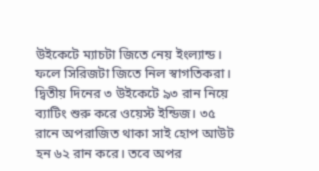উইকেটে ম্যাচটা জিতে নেয় ইংল্যান্ড। ফলে সিরিজটা জিতে নিল স্বাগতিকরা।
দ্বিতীয় দিনের ৩ উইকেটে ৯৩ রান নিয়ে ব্যাটিং শুরু করে ওয়েস্ট ইন্ডিজ। ৩৫ রানে অপরাজিত থাকা সাই হোপ আউট হন ৬২ রান করে। তবে অপর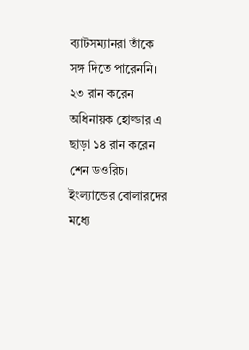ব্যাটসম্যানরা তাঁকে সঙ্গ দিতে পারেননি। ২৩ রান করেন অধিনায়ক হোল্ডার এ ছাড়া ১৪ রান করেন শেন ডওরিচ। ইংল্যান্ডের বোলারদের মধ্যে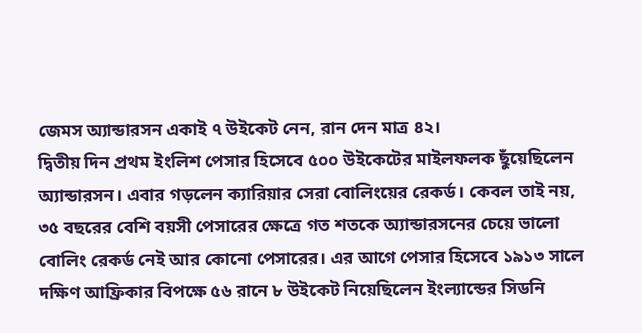জেমস অ্যান্ডারসন একাই ৭ উইকেট নেন, রান দেন মাত্র ৪২।
দ্বিতীয় দিন প্রথম ইংলিশ পেসার হিসেবে ৫০০ উইকেটের মাইলফলক ছুঁয়েছিলেন অ্যান্ডারসন। এবার গড়লেন ক্যারিয়ার সেরা বোলিংয়ের রেকর্ড। কেবল তাই নয়, ৩৫ বছরের বেশি বয়সী পেসারের ক্ষেত্রে গত শতকে অ্যান্ডারসনের চেয়ে ভালো বোলিং রেকর্ড নেই আর কোনো পেসারের। এর আগে পেসার হিসেবে ১৯১৩ সালে দক্ষিণ আফ্রিকার বিপক্ষে ৫৬ রানে ৮ উইকেট নিয়েছিলেন ইংল্যান্ডের সিডনি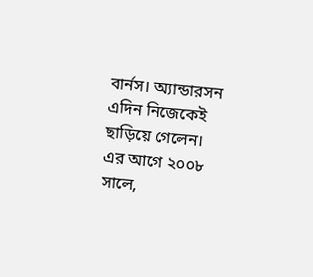বার্নস। অ্যান্ডারসন এদিন নিজেকেই ছাড়িয়ে গেলেন। এর আগে ২০০৮ সালে,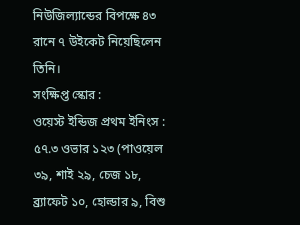নিউজিল্যান্ডের বিপক্ষে ৪৩ রানে ৭ উইকেট নিয়েছিলেন তিনি।
সংক্ষিপ্ত স্কোর :
ওয়েস্ট ইন্ডিজ প্রথম ইনিংস : ৫৭.৩ ওভার ১২৩ (পাওয়েল ৩৯, শাই ২৯, চেজ ১৮, ব্র্যাফেট ১০, হোল্ডার ৯, বিশু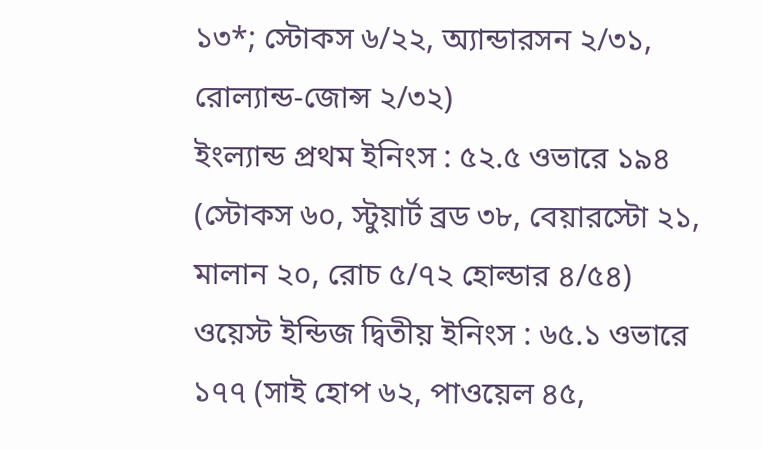১৩*; স্টোকস ৬/২২, অ্যান্ডারসন ২/৩১, রোল্যান্ড-জোন্স ২/৩২)
ইংল্যান্ড প্রথম ইনিংস : ৫২.৫ ওভারে ১৯৪ (স্টোকস ৬০, স্টুয়ার্ট ব্রড ৩৮, বেয়ারস্টো ২১, মালান ২০, রোচ ৫/৭২ হোল্ডার ৪/৫৪)
ওয়েস্ট ইন্ডিজ দ্বিতীয় ইনিংস : ৬৫.১ ওভারে ১৭৭ (সাই হোপ ৬২, পাওয়েল ৪৫,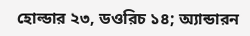হোল্ডার ২৩, ডওরিচ ১৪; অ্যান্ডারন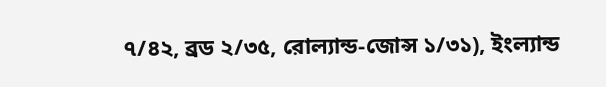৭/৪২, ব্রড ২/৩৫, রোল্যান্ড-জোন্স ১/৩১), ইংল্যান্ড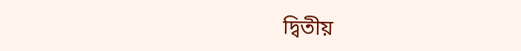দ্বিতীয়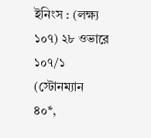ইনিংস : (লক্ষ্য ১০৭) ২৮ ওভারে ১০৭/১ (স্টোনম্যান ৪০*,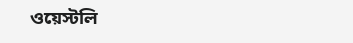ওয়েস্টলি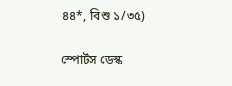৪৪*, বিশু ১/৩৫)

স্পোর্টস ডেস্ক